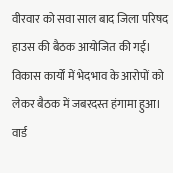वीरवार को सवा साल बाद जिला परिषद हाउस की बैठक आयोजित की गई। विकास कार्यों में भेदभाव के आरोपों को लेकर बैठक में जबरदस्त हंगामा हुआ। वार्ड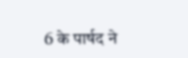6 के पार्षद ने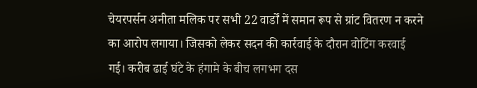चेयरपर्सन अनीता मलिक पर सभी 22 वार्डों में समान रूप से ग्रांट वितरण न करने का आरोप लगाया। जिसको लेकर सदन की कार्रवाई के दौरान वोटिंग करवाई गई। करीब ढाई घंटे के हंगामे के बीच लगभग दस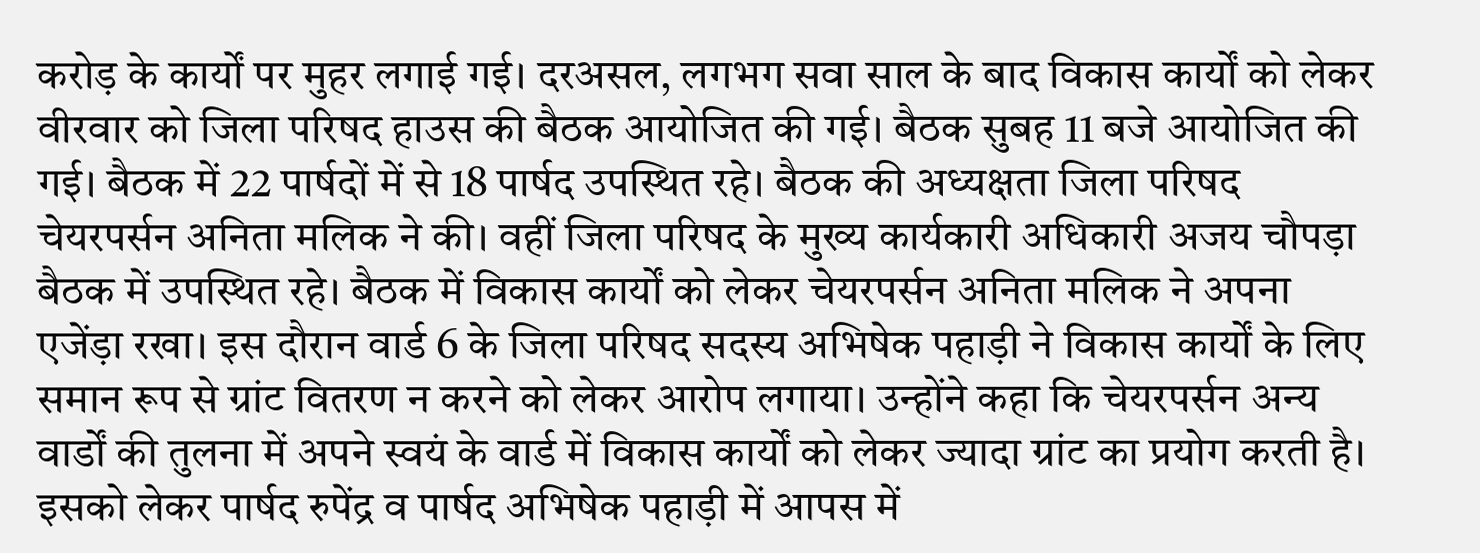करोड़ के कार्यों पर मुहर लगाई गई। दरअसल, लगभग सवा साल के बाद विकास कार्यों को लेकर वीरवार को जिला परिषद हाउस की बैठक आयोजित की गई। बैठक सुबह 11 बजे आयोजित की गई। बैठक में 22 पार्षदों में से 18 पार्षद उपस्थित रहे। बैठक की अध्यक्षता जिला परिषद चेयरपर्सन अनिता मलिक ने की। वहीं जिला परिषद के मुख्य कार्यकारी अधिकारी अजय चौपड़ा बैठक में उपस्थित रहे। बैठक में विकास कार्यों को लेकर चेयरपर्सन अनिता मलिक ने अपना एजेंड़ा रखा। इस दौरान वार्ड 6 के जिला परिषद सदस्य अभिषेक पहाड़ी ने विकास कार्यों के लिए समान रूप से ग्रांट वितरण न करने को लेकर आरोप लगाया। उन्होंने कहा कि चेयरपर्सन अन्य वार्डों की तुलना में अपने स्वयं के वार्ड में विकास कार्यों को लेकर ज्यादा ग्रांट का प्रयोग करती है। इसको लेकर पार्षद रुपेंद्र व पार्षद अभिषेक पहाड़ी में आपस में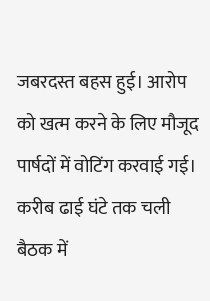जबरदस्त बहस हुई। आरोप को खत्म करने के लिए मौजूद पार्षदों में वोटिंग करवाई गई। करीब ढाई घंटे तक चली बैठक में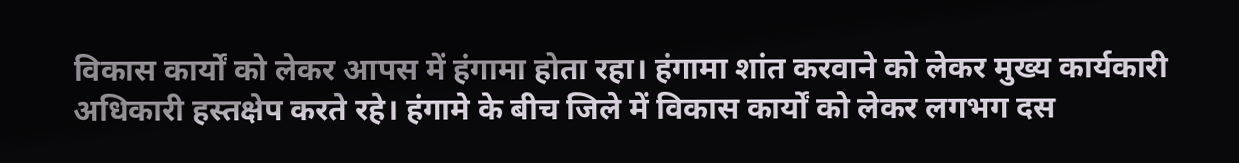विकास कार्यों को लेकर आपस में हंगामा होता रहा। हंगामा शांत करवाने को लेकर मुख्य कार्यकारी अधिकारी हस्तक्षेप करते रहे। हंगामे के बीच जिले में विकास कार्यों को लेकर लगभग दस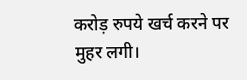करोड़ रुपये खर्च करने पर मुहर लगी।